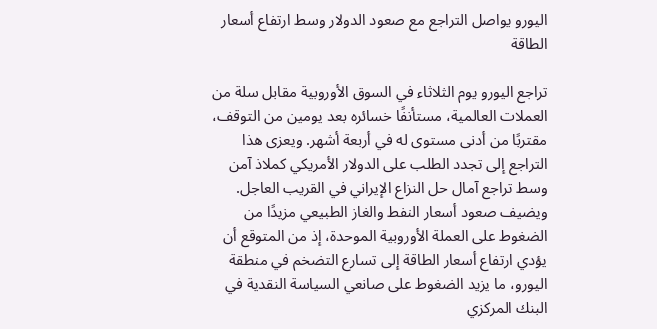اليورو يواصل التراجع مع صعود الدولار وسط ارتفاع أسعار الطاقة

تراجع اليورو يوم الثلاثاء في السوق الأوروبية مقابل سلة من العملات العالمية، مستأنفًا خسائره بعد يومين من التوقف، مقتربًا من أدنى مستوى له في أربعة أشهر. ويعزى هذا التراجع إلى تجدد الطلب على الدولار الأمريكي كملاذ آمن وسط تراجع آمال حل النزاع الإيراني في القريب العاجل.
ويضيف صعود أسعار النفط والغاز الطبيعي مزيدًا من الضغوط على العملة الأوروبية الموحدة، إذ من المتوقع أن يؤدي ارتفاع أسعار الطاقة إلى تسارع التضخم في منطقة اليورو، ما يزيد الضغوط على صانعي السياسة النقدية في البنك المركزي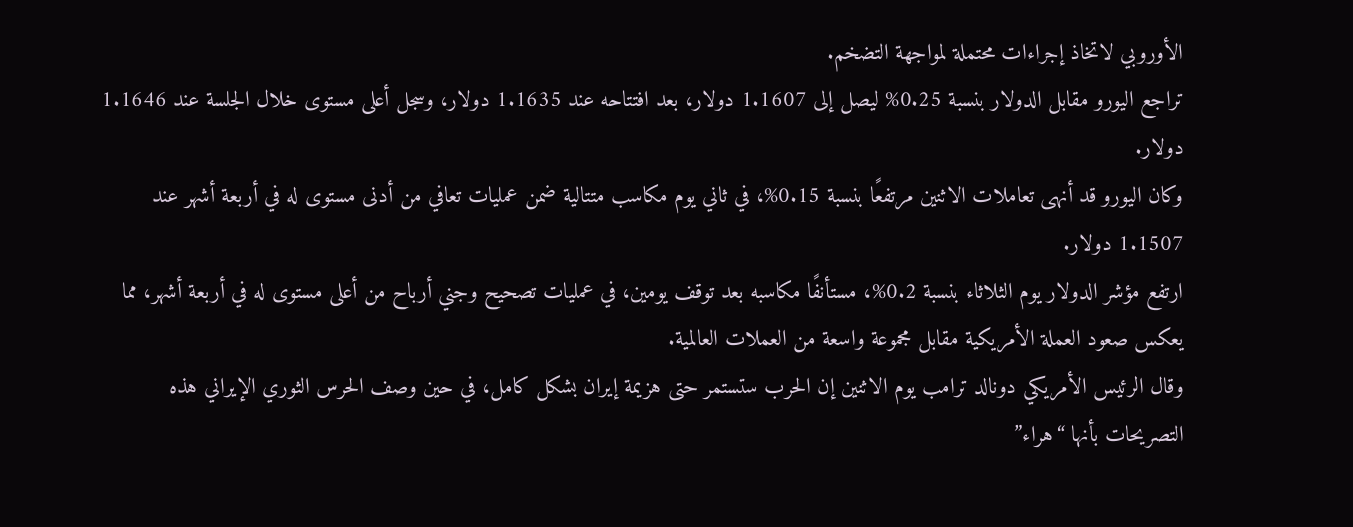الأوروبي لاتخاذ إجراءات محتملة لمواجهة التضخم.
تراجع اليورو مقابل الدولار بنسبة 0.25% ليصل إلى 1.1607 دولار، بعد افتتاحه عند 1.1635 دولار، وسجل أعلى مستوى خلال الجلسة عند 1.1646 دولار.
وكان اليورو قد أنهى تعاملات الاثنين مرتفعًا بنسبة 0.15%، في ثاني يوم مكاسب متتالية ضمن عمليات تعافي من أدنى مستوى له في أربعة أشهر عند 1.1507 دولار.
ارتفع مؤشر الدولار يوم الثلاثاء بنسبة 0.2%، مستأنفًا مكاسبه بعد توقف يومين، في عمليات تصحيح وجني أرباح من أعلى مستوى له في أربعة أشهر، مما يعكس صعود العملة الأمريكية مقابل مجموعة واسعة من العملات العالمية.
وقال الرئيس الأمريكي دونالد ترامب يوم الاثنين إن الحرب ستستمر حتى هزيمة إيران بشكل كامل، في حين وصف الحرس الثوري الإيراني هذه التصريحات بأنها “هراء”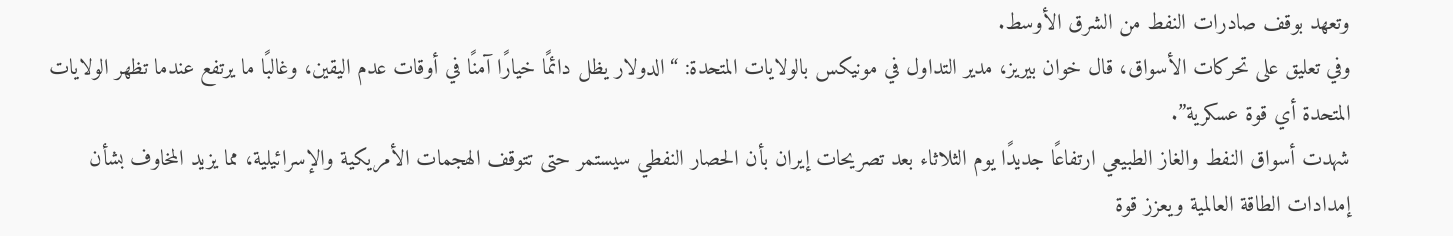وتعهد بوقف صادرات النفط من الشرق الأوسط.
وفي تعليق على تحركات الأسواق، قال خوان بيريز، مدير التداول في مونيكس بالولايات المتحدة: “الدولار يظل دائمًا خيارًا آمنًا في أوقات عدم اليقين، وغالبًا ما يرتفع عندما تظهر الولايات المتحدة أي قوة عسكرية”.
شهدت أسواق النفط والغاز الطبيعي ارتفاعًا جديدًا يوم الثلاثاء بعد تصريحات إيران بأن الحصار النفطي سيستمر حتى تتوقف الهجمات الأمريكية والإسرائيلية، مما يزيد المخاوف بشأن إمدادات الطاقة العالمية ويعزز قوة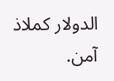الدولار كملاذ آمن.